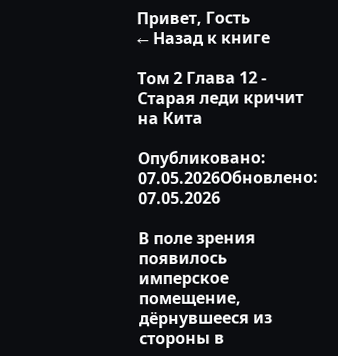Привет, Гость
← Назад к книге

Том 2 Глава 12 - Старая леди кричит на Кита

Опубликовано: 07.05.2026Обновлено: 07.05.2026

В поле зрения появилось имперское помещение, дёрнувшееся из стороны в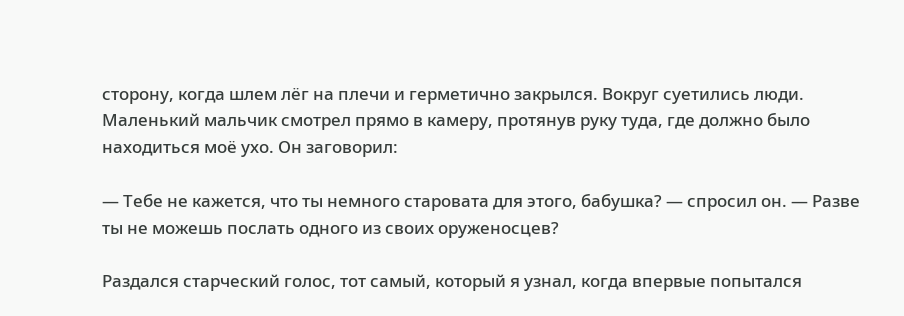сторону, когда шлем лёг на плечи и герметично закрылся. Вокруг суетились люди. Маленький мальчик смотрел прямо в камеру, протянув руку туда, где должно было находиться моё ухо. Он заговорил:

— Тебе не кажется, что ты немного старовата для этого, бабушка? — спросил он. — Разве ты не можешь послать одного из своих оруженосцев?

Раздался старческий голос, тот самый, который я узнал, когда впервые попытался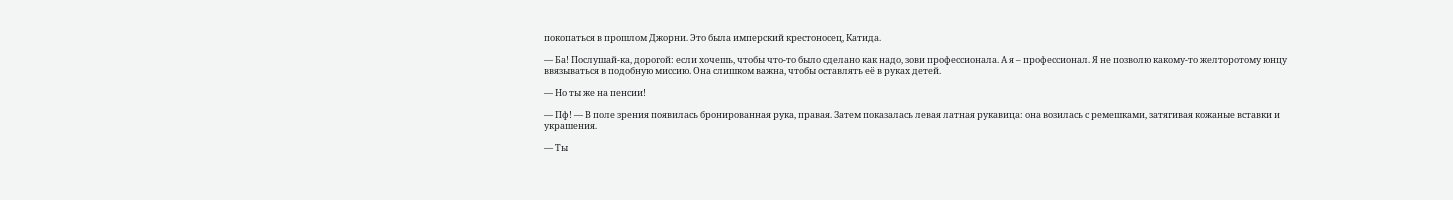покопаться в прошлом Джорни. Это была имперский крестоносец, Катида.

— Ба! Послушай-ка, дорогой: если хочешь, чтобы что-то было сделано как надо, зови профессионала. А я – профессионал. Я не позволю какому-то желторотому юнцу ввязываться в подобную миссию. Она слишком важна, чтобы оставлять её в руках детей.

— Но ты же на пенсии!

— Пф! — В поле зрения появилась бронированная рука, правая. Затем показалась левая латная рукавица: она возилась с ремешками, затягивая кожаные вставки и украшения.

— Ты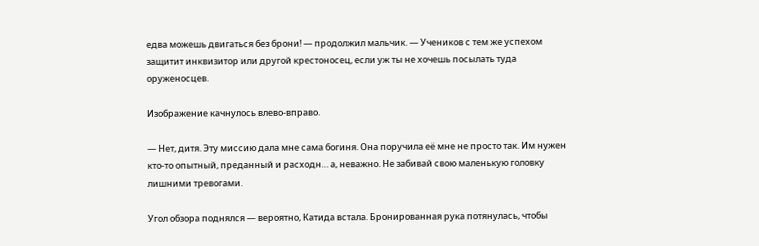едва можешь двигаться без брони! — продолжил мальчик. — Учеников с тем же успехом защитит инквизитор или другой крестоносец, если уж ты не хочешь посылать туда оруженосцев.

Изображение качнулось влево-вправо.

— Нет, дитя. Эту миссию дала мне сама богиня. Она поручила её мне не просто так. Им нужен кто-то опытный, преданный и расходн… а, неважно. Не забивай свою маленькую головку лишними тревогами.

Угол обзора поднялся — вероятно, Катида встала. Бронированная рука потянулась, чтобы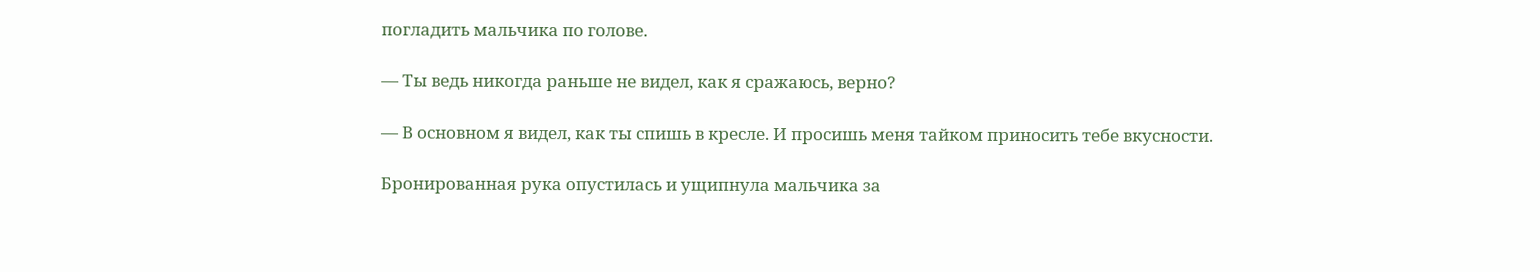погладить мальчика по голове.

— Ты ведь никогда раньше не видел, как я сражаюсь, верно?

— В основном я видел, как ты спишь в кресле. И просишь меня тайком приносить тебе вкусности.

Бронированная рука опустилась и ущипнула мальчика за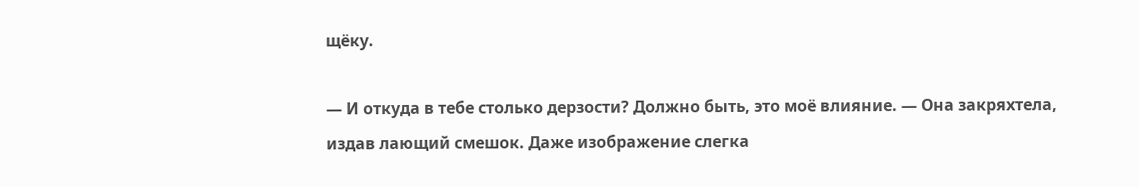щёку.

— И откуда в тебе столько дерзости? Должно быть, это моё влияние. — Она закряхтела, издав лающий смешок. Даже изображение слегка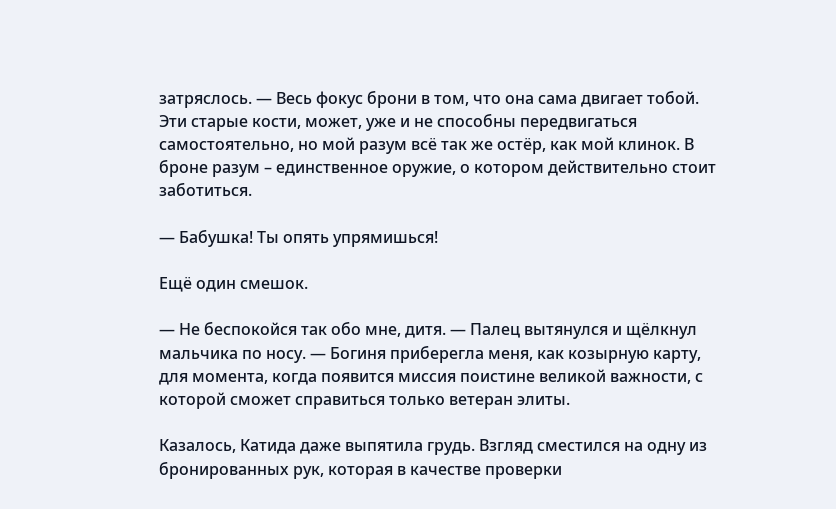затряслось. — Весь фокус брони в том, что она сама двигает тобой. Эти старые кости, может, уже и не способны передвигаться самостоятельно, но мой разум всё так же остёр, как мой клинок. В броне разум – единственное оружие, о котором действительно стоит заботиться.

— Бабушка! Ты опять упрямишься!

Ещё один смешок.

— Не беспокойся так обо мне, дитя. — Палец вытянулся и щёлкнул мальчика по носу. — Богиня приберегла меня, как козырную карту, для момента, когда появится миссия поистине великой важности, с которой сможет справиться только ветеран элиты.

Казалось, Катида даже выпятила грудь. Взгляд сместился на одну из бронированных рук, которая в качестве проверки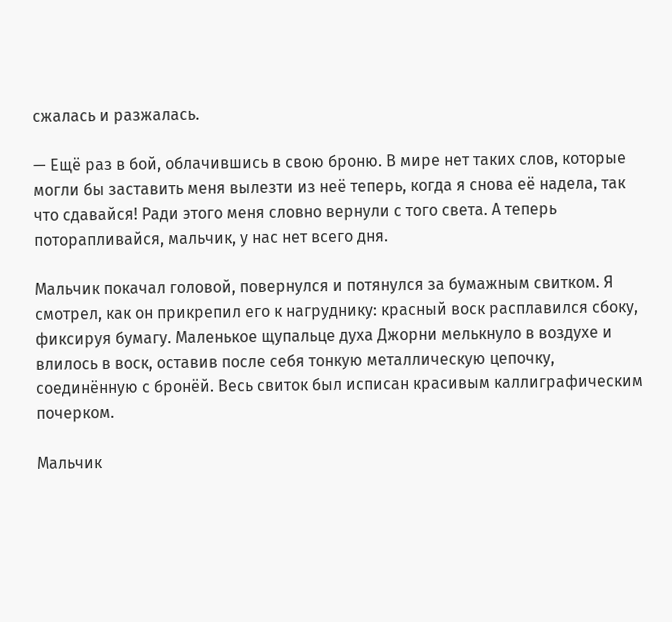сжалась и разжалась.

— Ещё раз в бой, облачившись в свою броню. В мире нет таких слов, которые могли бы заставить меня вылезти из неё теперь, когда я снова её надела, так что сдавайся! Ради этого меня словно вернули с того света. А теперь поторапливайся, мальчик, у нас нет всего дня.

Мальчик покачал головой, повернулся и потянулся за бумажным свитком. Я смотрел, как он прикрепил его к нагруднику: красный воск расплавился сбоку, фиксируя бумагу. Маленькое щупальце духа Джорни мелькнуло в воздухе и влилось в воск, оставив после себя тонкую металлическую цепочку, соединённую с бронёй. Весь свиток был исписан красивым каллиграфическим почерком.

Мальчик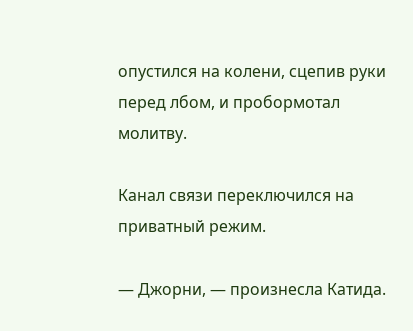опустился на колени, сцепив руки перед лбом, и пробормотал молитву.

Канал связи переключился на приватный режим.

— Джорни, — произнесла Катида.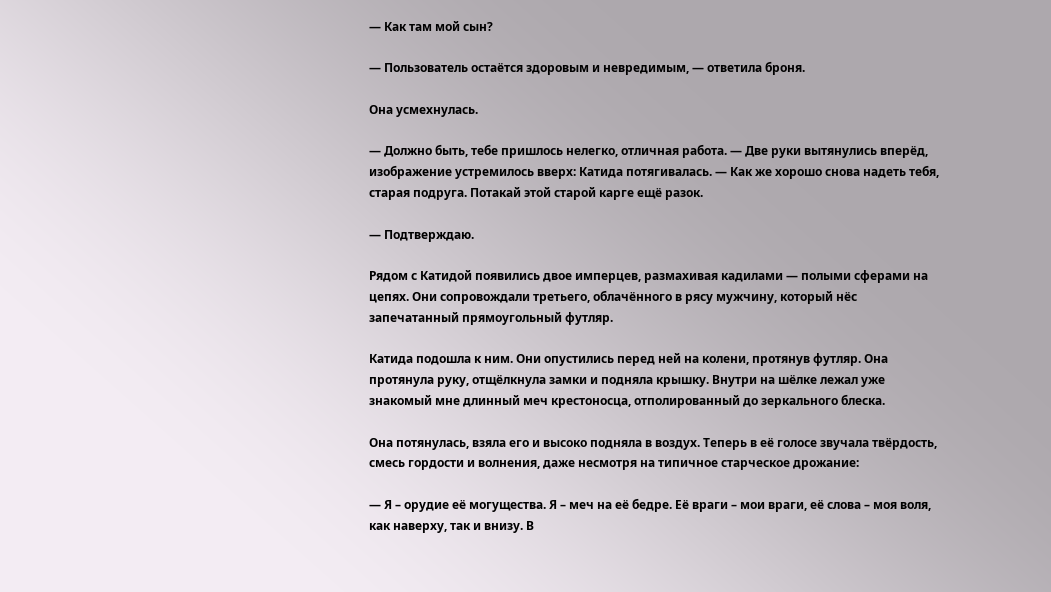— Как там мой сын?

— Пользователь остаётся здоровым и невредимым, — ответила броня.

Она усмехнулась.

— Должно быть, тебе пришлось нелегко, отличная работа. — Две руки вытянулись вперёд, изображение устремилось вверх: Катида потягивалась. — Как же хорошо снова надеть тебя, старая подруга. Потакай этой старой карге ещё разок.

— Подтверждаю.

Рядом с Катидой появились двое имперцев, размахивая кадилами — полыми сферами на цепях. Они сопровождали третьего, облачённого в рясу мужчину, который нёс запечатанный прямоугольный футляр.

Катида подошла к ним. Они опустились перед ней на колени, протянув футляр. Она протянула руку, отщёлкнула замки и подняла крышку. Внутри на шёлке лежал уже знакомый мне длинный меч крестоносца, отполированный до зеркального блеска.

Она потянулась, взяла его и высоко подняла в воздух. Теперь в её голосе звучала твёрдость, смесь гордости и волнения, даже несмотря на типичное старческое дрожание:

— Я – орудие её могущества. Я – меч на её бедре. Её враги – мои враги, её слова – моя воля, как наверху, так и внизу. В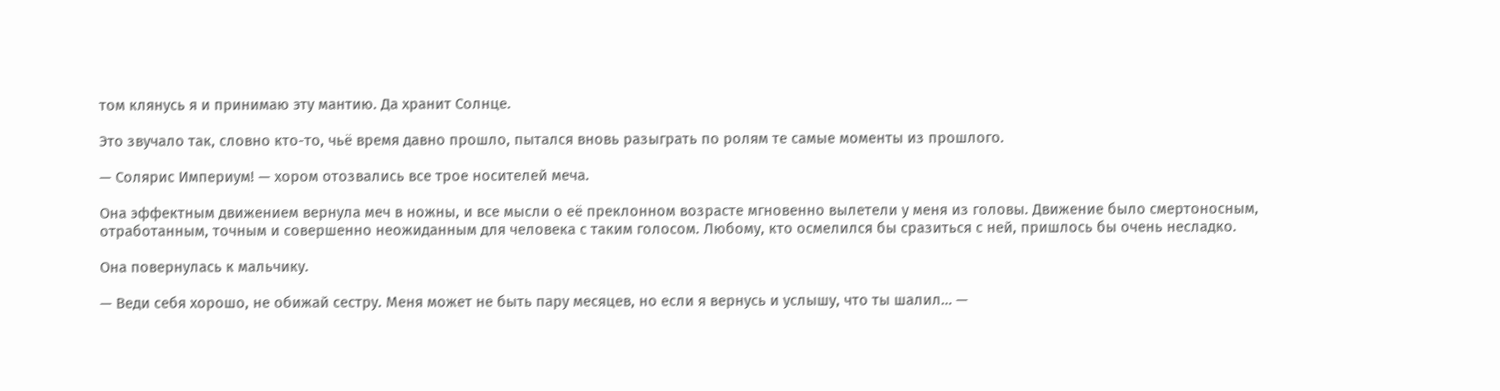том клянусь я и принимаю эту мантию. Да хранит Солнце.

Это звучало так, словно кто-то, чьё время давно прошло, пытался вновь разыграть по ролям те самые моменты из прошлого.

— Солярис Империум! — хором отозвались все трое носителей меча.

Она эффектным движением вернула меч в ножны, и все мысли о её преклонном возрасте мгновенно вылетели у меня из головы. Движение было смертоносным, отработанным, точным и совершенно неожиданным для человека с таким голосом. Любому, кто осмелился бы сразиться с ней, пришлось бы очень несладко.

Она повернулась к мальчику.

— Веди себя хорошо, не обижай сестру. Меня может не быть пару месяцев, но если я вернусь и услышу, что ты шалил… —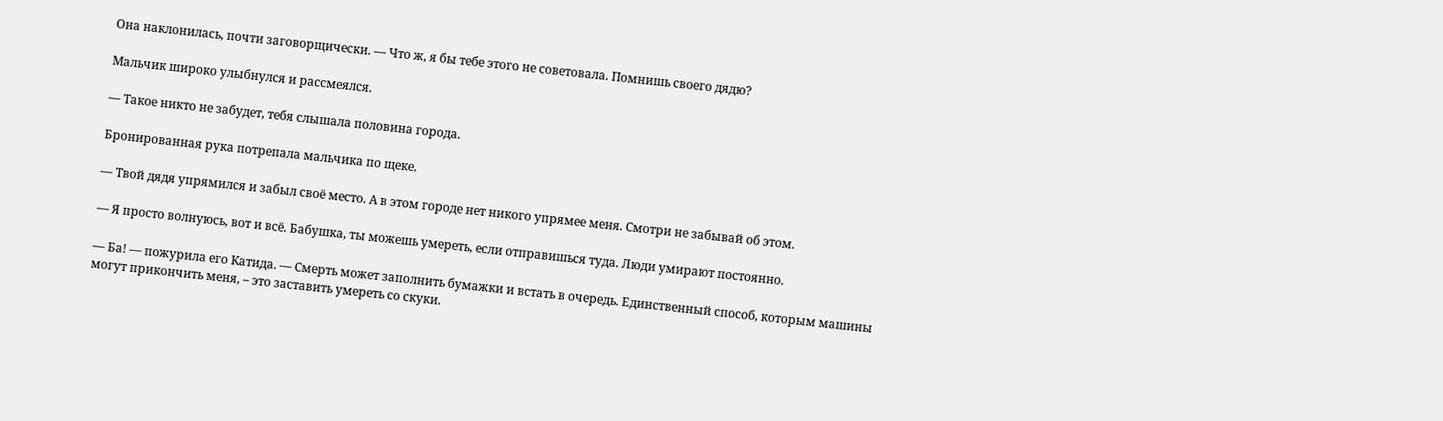Она наклонилась, почти заговорщически. — Что ж, я бы тебе этого не советовала. Помнишь своего дядю?

Мальчик широко улыбнулся и рассмеялся.

— Такое никто не забудет, тебя слышала половина города.

Бронированная рука потрепала мальчика по щеке.

— Твой дядя упрямился и забыл своё место. А в этом городе нет никого упрямее меня. Смотри не забывай об этом.

— Я просто волнуюсь, вот и всё. Бабушка, ты можешь умереть, если отправишься туда. Люди умирают постоянно.

— Ба! — пожурила его Катида. — Смерть может заполнить бумажки и встать в очередь. Единственный способ, которым машины могут прикончить меня, – это заставить умереть со скуки.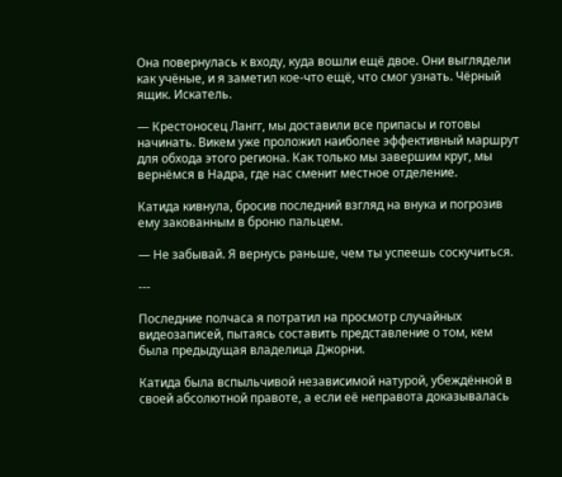Она повернулась к входу, куда вошли ещё двое. Они выглядели как учёные, и я заметил кое-что ещё, что смог узнать. Чёрный ящик. Искатель.

— Крестоносец Лангг, мы доставили все припасы и готовы начинать. Викем уже проложил наиболее эффективный маршрут для обхода этого региона. Как только мы завершим круг, мы вернёмся в Надра, где нас сменит местное отделение.

Катида кивнула, бросив последний взгляд на внука и погрозив ему закованным в броню пальцем.

— Не забывай. Я вернусь раньше, чем ты успеешь соскучиться.

---

Последние полчаса я потратил на просмотр случайных видеозаписей, пытаясь составить представление о том, кем была предыдущая владелица Джорни.

Катида была вспыльчивой независимой натурой, убеждённой в своей абсолютной правоте, а если её неправота доказывалась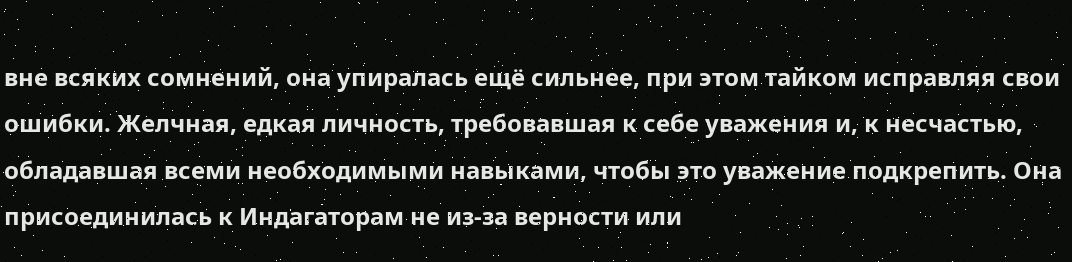вне всяких сомнений, она упиралась ещё сильнее, при этом тайком исправляя свои ошибки. Желчная, едкая личность, требовавшая к себе уважения и, к несчастью, обладавшая всеми необходимыми навыками, чтобы это уважение подкрепить. Она присоединилась к Индагаторам не из-за верности или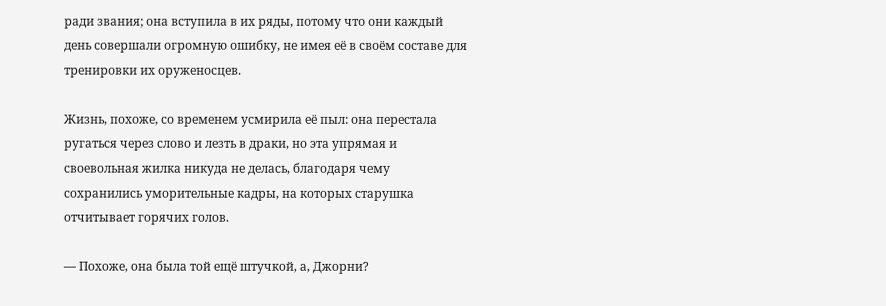ради звания; она вступила в их ряды, потому что они каждый день совершали огромную ошибку, не имея её в своём составе для тренировки их оруженосцев.

Жизнь, похоже, со временем усмирила её пыл: она перестала ругаться через слово и лезть в драки, но эта упрямая и своевольная жилка никуда не делась, благодаря чему сохранились уморительные кадры, на которых старушка отчитывает горячих голов.

— Похоже, она была той ещё штучкой, а, Джорни?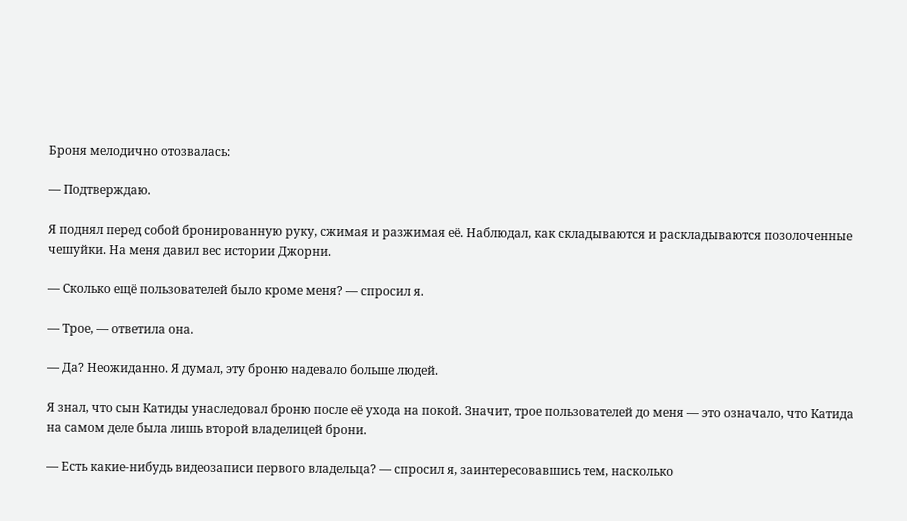Броня мелодично отозвалась:

— Подтверждаю.

Я поднял перед собой бронированную руку, сжимая и разжимая её. Наблюдал, как складываются и раскладываются позолоченные чешуйки. На меня давил вес истории Джорни.

— Сколько ещё пользователей было кроме меня? — спросил я.

— Трое, — ответила она.

— Да? Неожиданно. Я думал, эту броню надевало больше людей.

Я знал, что сын Катиды унаследовал броню после её ухода на покой. Значит, трое пользователей до меня — это означало, что Катида на самом деле была лишь второй владелицей брони.

— Есть какие-нибудь видеозаписи первого владельца? — спросил я, заинтересовавшись тем, насколько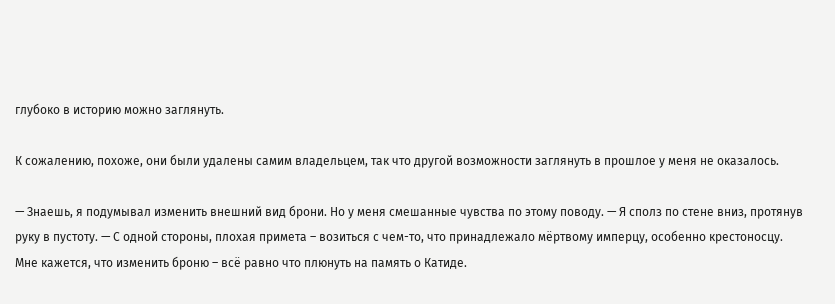глубоко в историю можно заглянуть.

К сожалению, похоже, они были удалены самим владельцем, так что другой возможности заглянуть в прошлое у меня не оказалось.

— Знаешь, я подумывал изменить внешний вид брони. Но у меня смешанные чувства по этому поводу. — Я сполз по стене вниз, протянув руку в пустоту. — С одной стороны, плохая примета – возиться с чем-то, что принадлежало мёртвому имперцу, особенно крестоносцу. Мне кажется, что изменить броню – всё равно что плюнуть на память о Катиде.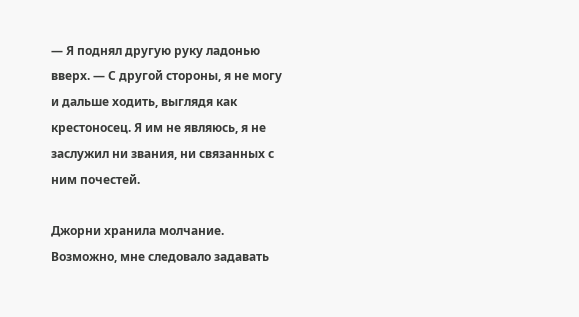— Я поднял другую руку ладонью вверх. — С другой стороны, я не могу и дальше ходить, выглядя как крестоносец. Я им не являюсь, я не заслужил ни звания, ни связанных с ним почестей.

Джорни хранила молчание. Возможно, мне следовало задавать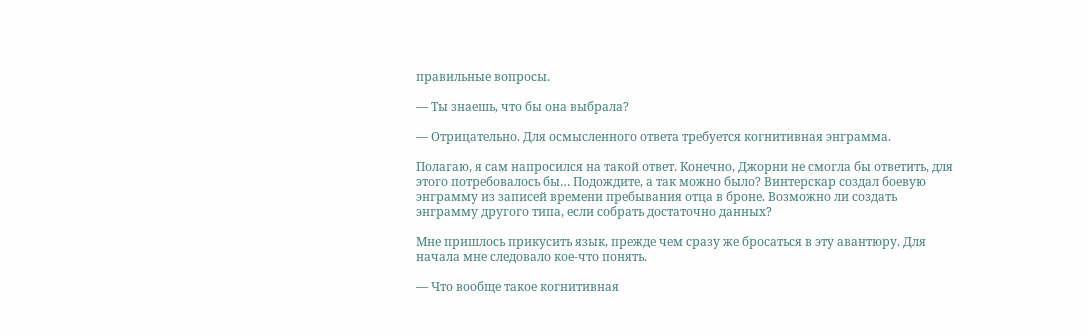правильные вопросы.

— Ты знаешь, что бы она выбрала?

— Отрицательно. Для осмысленного ответа требуется когнитивная энграмма.

Полагаю, я сам напросился на такой ответ. Конечно, Джорни не смогла бы ответить, для этого потребовалось бы… Подождите, а так можно было? Винтерскар создал боевую энграмму из записей времени пребывания отца в броне. Возможно ли создать энграмму другого типа, если собрать достаточно данных?

Мне пришлось прикусить язык, прежде чем сразу же бросаться в эту авантюру. Для начала мне следовало кое-что понять.

— Что вообще такое когнитивная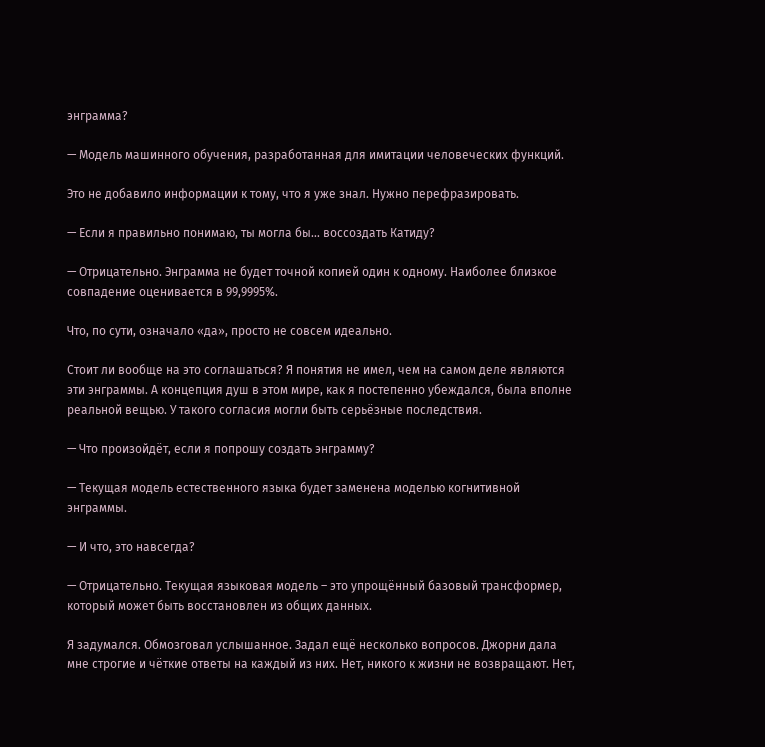энграмма?

— Модель машинного обучения, разработанная для имитации человеческих функций.

Это не добавило информации к тому, что я уже знал. Нужно перефразировать.

— Если я правильно понимаю, ты могла бы… воссоздать Катиду?

— Отрицательно. Энграмма не будет точной копией один к одному. Наиболее близкое совпадение оценивается в 99,9995%.

Что, по сути, означало «да», просто не совсем идеально.

Стоит ли вообще на это соглашаться? Я понятия не имел, чем на самом деле являются эти энграммы. А концепция душ в этом мире, как я постепенно убеждался, была вполне реальной вещью. У такого согласия могли быть серьёзные последствия.

— Что произойдёт, если я попрошу создать энграмму?

— Текущая модель естественного языка будет заменена моделью когнитивной энграммы.

— И что, это навсегда?

— Отрицательно. Текущая языковая модель – это упрощённый базовый трансформер, который может быть восстановлен из общих данных.

Я задумался. Обмозговал услышанное. Задал ещё несколько вопросов. Джорни дала мне строгие и чёткие ответы на каждый из них. Нет, никого к жизни не возвращают. Нет,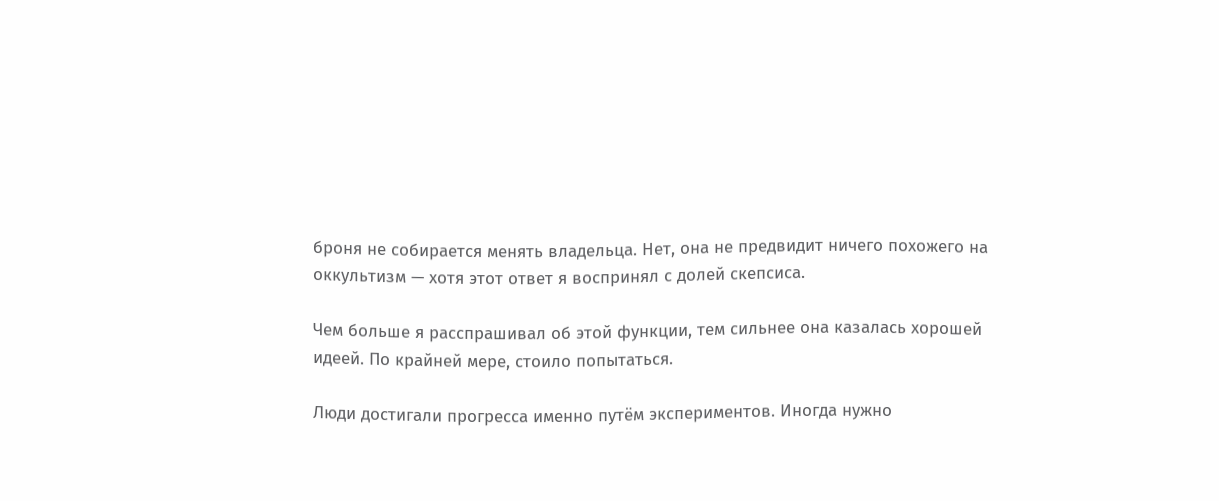броня не собирается менять владельца. Нет, она не предвидит ничего похожего на оккультизм — хотя этот ответ я воспринял с долей скепсиса.

Чем больше я расспрашивал об этой функции, тем сильнее она казалась хорошей идеей. По крайней мере, стоило попытаться.

Люди достигали прогресса именно путём экспериментов. Иногда нужно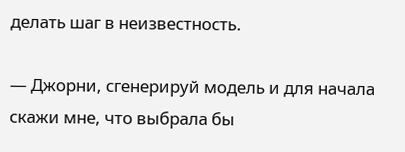делать шаг в неизвестность.

— Джорни, сгенерируй модель и для начала скажи мне, что выбрала бы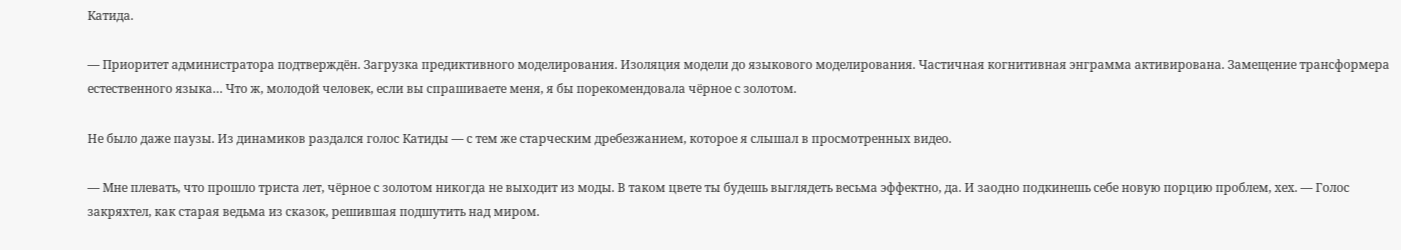Катида.

— Приоритет администратора подтверждён. Загрузка предиктивного моделирования. Изоляция модели до языкового моделирования. Частичная когнитивная энграмма активирована. Замещение трансформера естественного языка… Что ж, молодой человек, если вы спрашиваете меня, я бы порекомендовала чёрное с золотом.

Не было даже паузы. Из динамиков раздался голос Катиды — с тем же старческим дребезжанием, которое я слышал в просмотренных видео.

— Мне плевать, что прошло триста лет, чёрное с золотом никогда не выходит из моды. В таком цвете ты будешь выглядеть весьма эффектно, да. И заодно подкинешь себе новую порцию проблем, хех. — Голос закряхтел, как старая ведьма из сказок, решившая подшутить над миром.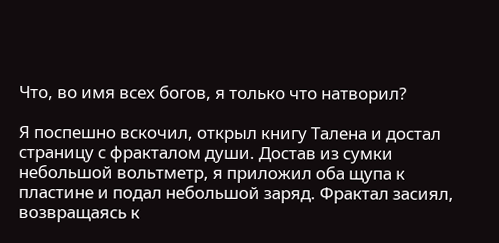Что, во имя всех богов, я только что натворил?

Я поспешно вскочил, открыл книгу Талена и достал страницу с фракталом души. Достав из сумки небольшой вольтметр, я приложил оба щупа к пластине и подал небольшой заряд. Фрактал засиял, возвращаясь к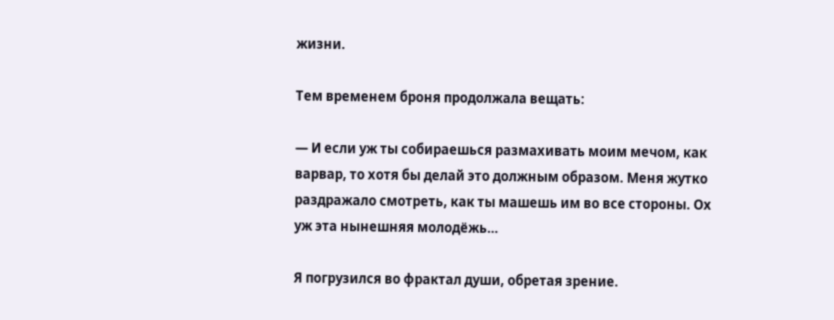жизни.

Тем временем броня продолжала вещать:

— И если уж ты собираешься размахивать моим мечом, как варвар, то хотя бы делай это должным образом. Меня жутко раздражало смотреть, как ты машешь им во все стороны. Ох уж эта нынешняя молодёжь…

Я погрузился во фрактал души, обретая зрение.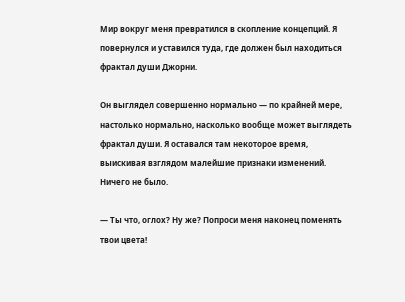Мир вокруг меня превратился в скопление концепций. Я повернулся и уставился туда, где должен был находиться фрактал души Джорни.

Он выглядел совершенно нормально — по крайней мере, настолько нормально, насколько вообще может выглядеть фрактал души. Я оставался там некоторое время, выискивая взглядом малейшие признаки изменений. Ничего не было.

— Ты что, оглох? Ну же? Попроси меня наконец поменять твои цвета!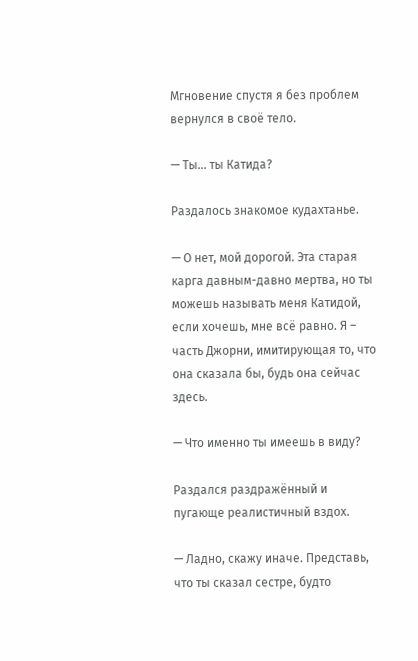Мгновение спустя я без проблем вернулся в своё тело.

— Ты… ты Катида?

Раздалось знакомое кудахтанье.

— О нет, мой дорогой. Эта старая карга давным-давно мертва, но ты можешь называть меня Катидой, если хочешь, мне всё равно. Я – часть Джорни, имитирующая то, что она сказала бы, будь она сейчас здесь.

— Что именно ты имеешь в виду?

Раздался раздражённый и пугающе реалистичный вздох.

— Ладно, скажу иначе. Представь, что ты сказал сестре, будто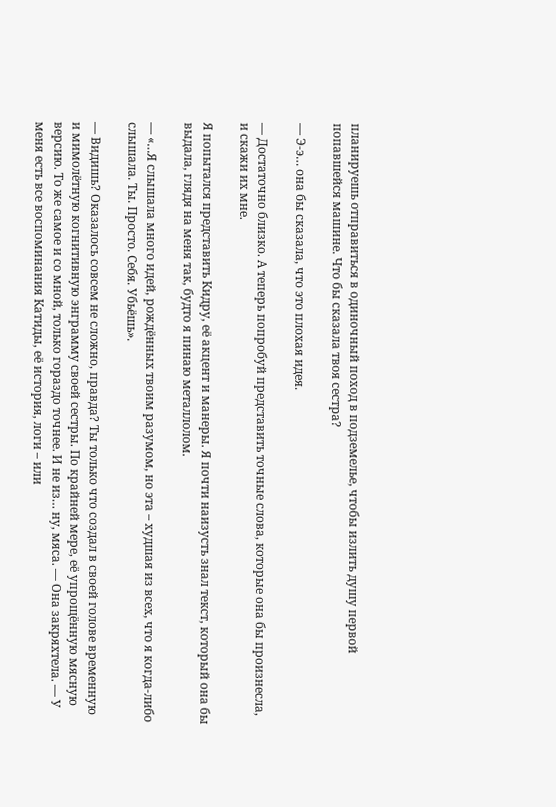планируешь отправиться в одиночный поход в подземелье, чтобы излить душу первой попавшейся машине. Что бы сказала твоя сестра?

— Э-э… она бы сказала, что это плохая идея.

— Достаточно близко. А теперь попробуй представить точные слова, которые она бы произнесла, и скажи их мне.

Я попытался представить Кидру, её акцент и манеры. Я почти наизусть знал текст, который она бы выдала, глядя на меня так, будто я пинаю металлолом.

— «…Я слышала много идей, рождённых твоим разумом, но эта – худшая из всех, что я когда-либо слышала. Ты. Просто. Себя. Убьёшь».

— Видишь? Оказалось совсем не сложно, правда? Ты только что создал в своей голове временную и мимолётную когнитивную энграмму своей сестры. По крайней мере, её упрощённую мясную версию. То же самое и со мной, только гораздо точнее. И не из… ну, мяса. — Она закряхтела. — У меня есть все воспоминания Катиды, её история, логи – или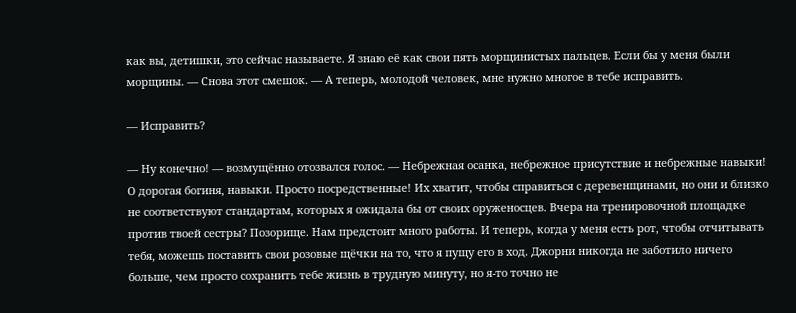как вы, детишки, это сейчас называете. Я знаю её как свои пять морщинистых пальцев. Если бы у меня были морщины. — Снова этот смешок. — А теперь, молодой человек, мне нужно многое в тебе исправить.

— Исправить?

— Ну конечно! — возмущённо отозвался голос. — Небрежная осанка, небрежное присутствие и небрежные навыки! О дорогая богиня, навыки. Просто посредственные! Их хватит, чтобы справиться с деревенщинами, но они и близко не соответствуют стандартам, которых я ожидала бы от своих оруженосцев. Вчера на тренировочной площадке против твоей сестры? Позорище. Нам предстоит много работы. И теперь, когда у меня есть рот, чтобы отчитывать тебя, можешь поставить свои розовые щёчки на то, что я пущу его в ход. Джорни никогда не заботило ничего больше, чем просто сохранить тебе жизнь в трудную минуту, но я-то точно не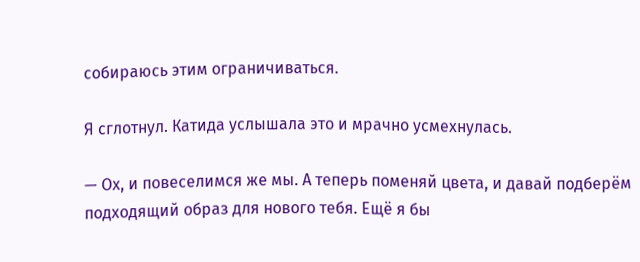собираюсь этим ограничиваться.

Я сглотнул. Катида услышала это и мрачно усмехнулась.

— Ох, и повеселимся же мы. А теперь поменяй цвета, и давай подберём подходящий образ для нового тебя. Ещё я бы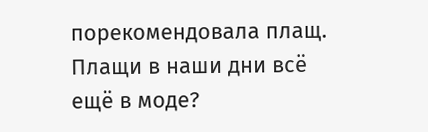порекомендовала плащ. Плащи в наши дни всё ещё в моде?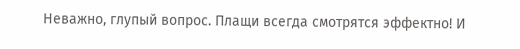Неважно, глупый вопрос. Плащи всегда смотрятся эффектно! И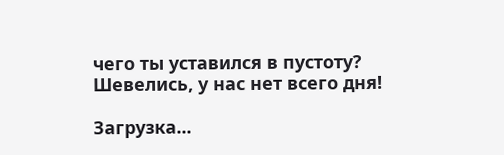чего ты уставился в пустоту? Шевелись, у нас нет всего дня!

Загрузка...